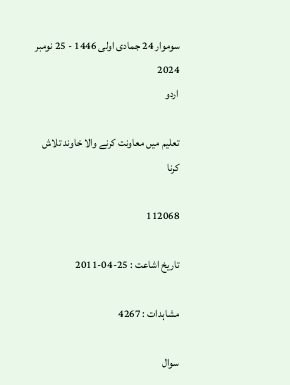سوموار 24 جمادی اولی 1446 - 25 نومبر 2024
اردو

تعليم ميں معاونت كرنے والا خاوند تلاش كرنا

112068

تاریخ اشاعت : 25-04-2011

مشاہدات : 4267

سوال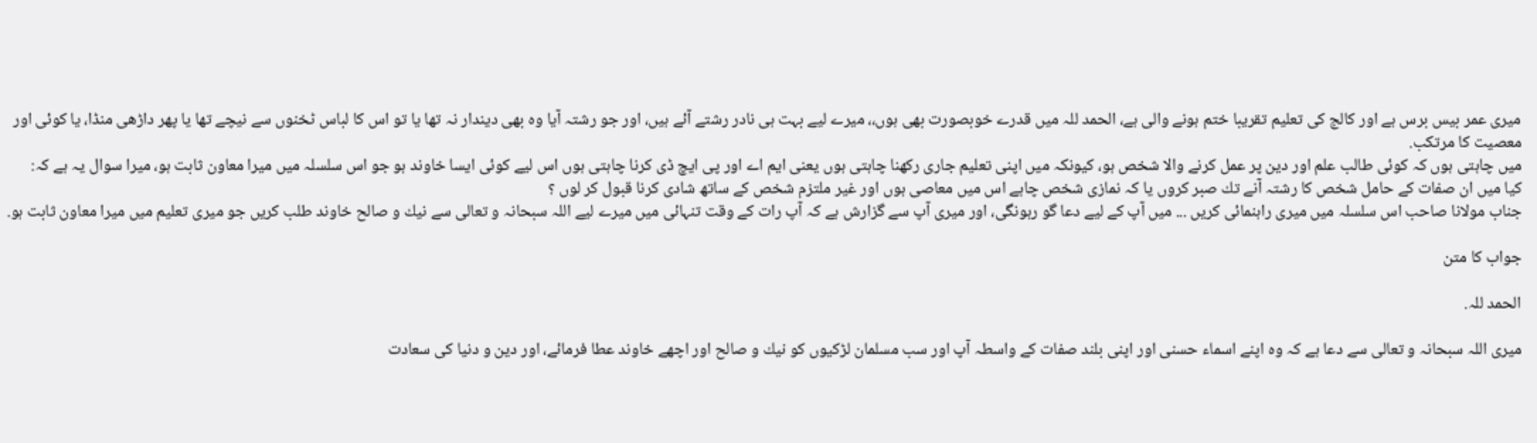ميرى عمر بيس برس ہے اور كالج كى تعليم تقريبا ختم ہونے والى ہے، الحمد للہ ميں قدرے خوبصورت بھى ہوں،، ميرے ليے بہت ہى نادر رشتے آئے ہيں، اور جو رشتہ آيا وہ بھى ديندار نہ تھا يا تو اس كا لباس ٹخنوں سے نيچے تھا يا پھر داڑھى منڈا، يا كوئى اور معصيت كا مرتكب.
ميں چاہتى ہوں كہ كوئى طالب علم اور دين پر عمل كرنے والا شخص ہو، كيونكہ ميں اپنى تعليم جارى ركھنا چاہتى ہوں يعنى ايم اے اور پى ايچ ڈى كرنا چاہتى ہوں اس ليے كوئى ايسا خاوند ہو جو اس سلسلہ ميں ميرا معاون ثابت ہو، ميرا سوال يہ ہے كہ:
كيا ميں ان صفات كے حامل شخص كا رشتہ آنے تك صبر كروں يا كہ نمازى شخص چاہے اس ميں معاصى ہوں اور غير ملتزم شخص كے ساتھ شادى كرنا قبول كر لوں ؟
جناب مولانا صاحب اس سلسلہ ميں ميرى راہنمائى كريں ... ميں آپ كے ليے دعا گو رہونگى، اور ميرى آپ سے گزارش ہے كہ آپ رات كے وقت تنہائى ميں ميرے ليے اللہ سبحانہ و تعالى سے نيك و صالح خاوند طلب كريں جو ميرى تعليم ميں ميرا معاون ثابت ہو.

جواب کا متن

الحمد للہ.

ميرى اللہ سبحانہ و تعالى سے دعا ہے كہ وہ اپنے اسماء حسنى اور اپنى بلند صفات كے واسطہ آپ اور سب مسلمان لڑكيوں كو نيك و صالح اور اچھے خاوند عطا فرمائے، اور دين و دنيا كى سعادت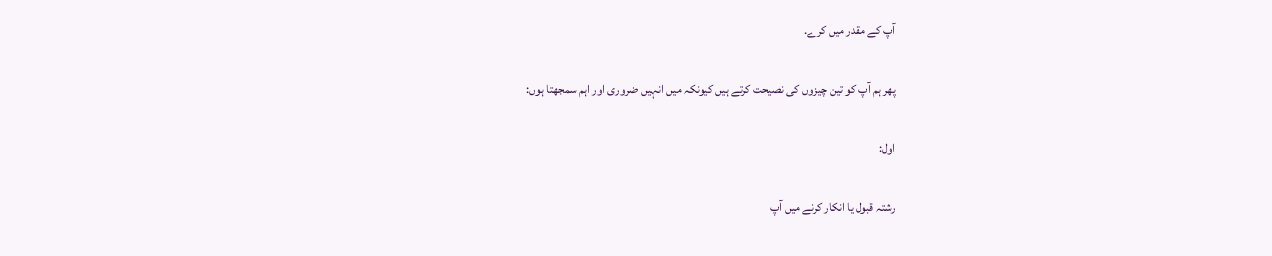آپ كے مقدر ميں كرے.

پھر ہم آپ كو تين چيزوں كى نصيحت كرتے ہيں كيونكہ ميں انہيں ضرورى اور اہم سمجھتا ہوں:

اول:

رشتہ قبول يا انكار كرنے ميں آپ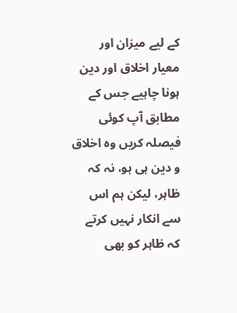كے ليے ميزان اور معيار اخلاق اور دين ہونا چاہيے جس كے مطابق آپ كوئى فيصلہ كريں وہ اخلاق و دين ہى ہو، نہ كہ ظاہر، ليكن ہم اس سے انكار نہيں كرتے كہ ظاہر كو بھى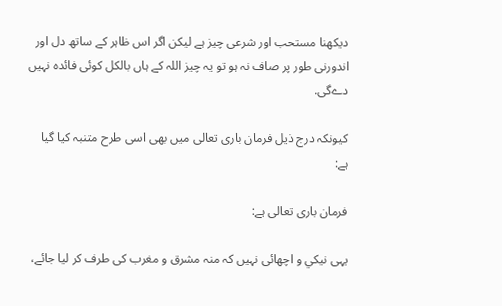ديكھنا مستحب اور شرعى چيز ہے ليكن اگر اس ظاہر كے ساتھ دل اور اندورنى طور پر صاف نہ ہو تو يہ چيز اللہ كے ہاں بالكل كوئى فائدہ نہيں دےگى.

كيونكہ درج ذيل فرمان بارى تعالى ميں بھى اسى طرح متنبہ كيا گيا ہے:

فرمان بارى تعالى ہے:

يہى نيكي و اچھائى نہيں كہ منہ مشرق و مغرب كى طرف كر ليا جائے،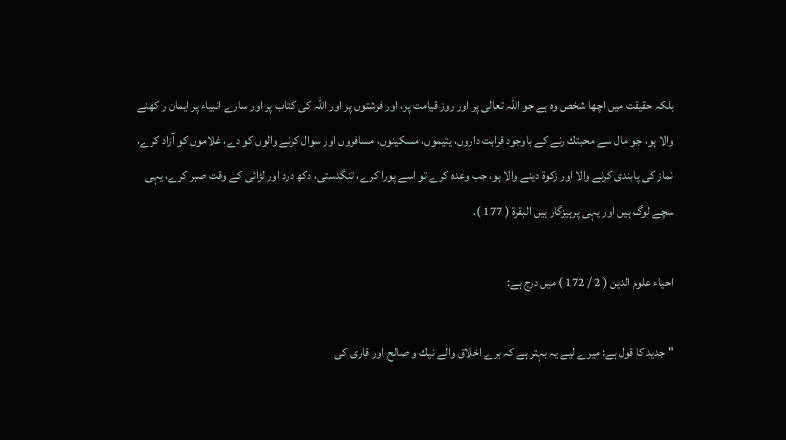بلكہ حقيقت ميں اچھا شخص وہ ہے جو اللہ تعالى پر اور روز قيامت پر، اور فرشتوں پر اور اللہ كى كتاب پر اور سارے انبياء پر ايمان ر كھنے والا ہو، جو مال سے محبتك رنے كے باوجود قرابت داروں، يتيموں، مسكينوں، مسافروں اور سوال كرنے والوں كو دے، غلاموں كو آزاد كرے، نماز كى پابندى كرنے والا اور زكوۃ دينے والا ہو، جب وعدہ كرے تو اسے پورا كرے، تنگدستى، دكھ درد اور لڑائى كے وقت صبر كرے، يہى سچے لوگ ہيں اور يہى پرہيزگار ہيں البقرۃ ( 177 ).

احياء علوم الدين ( 2 / 172 ) ميں درج ہے:

" جديد كا قول ہے: ميرے ليے يہ بہتر ہے كہ برے اخلاق والے نيك و صالح اور قارى كى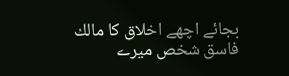بجائے اچھے اخلاق كا مالك فاسق شخص ميرے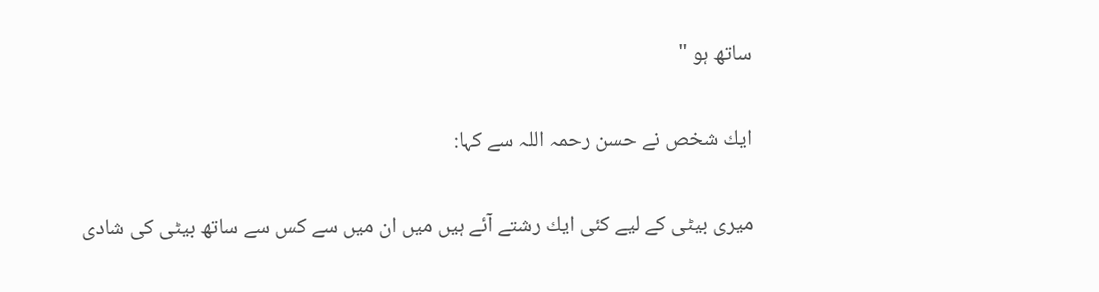ساتھ ہو "

ايك شخص نے حسن رحمہ اللہ سے كہا:

ميرى بيٹى كے ليے كئى ايك رشتے آئے ہيں ميں ان ميں سے كس سے ساتھ بيٹى كى شادى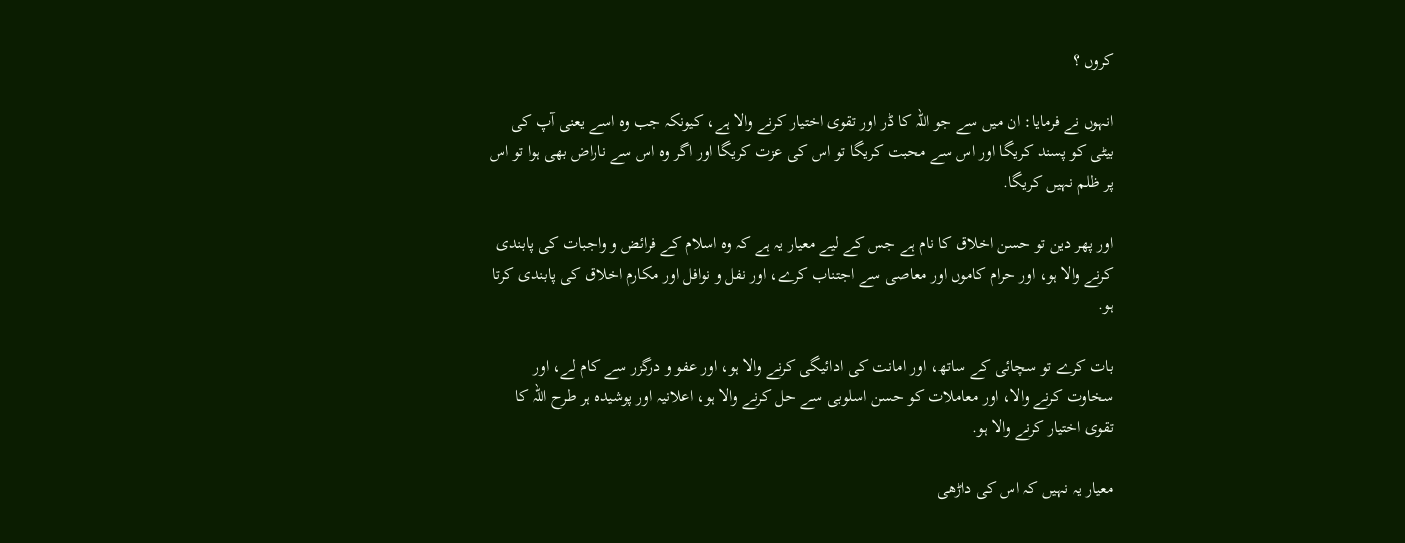كروں ؟

انہوں نے فرمايا: ان ميں سے جو اللہ كا ڈر اور تقوى اختيار كرنے والا ہے، كيونكہ جب وہ اسے يعنى آپ كى بيٹى كو پسند كريگا اور اس سے محبت كريگا تو اس كى عزت كريگا اور اگر وہ اس سے ناراض بھى ہوا تو اس پر ظلم نہيں كريگا.

اور پھر دين تو حسن اخلاق كا نام ہے جس كے ليے معيار يہ ہے كہ وہ اسلام كے فرائض و واجبات كى پابندى كرنے والا ہو، اور حرام كاموں اور معاصى سے اجتناب كرے، اور نفل و نوافل اور مكارم اخلاق كى پابندى كرتا ہو.

بات كرے تو سچائى كے ساتھ، اور امانت كى ادائيگى كرنے والا ہو، اور عفو و درگزر سے كام لے، اور سخاوت كرنے والا، اور معاملات كو حسن اسلوبى سے حل كرنے والا ہو، اعلانيہ اور پوشيدہ ہر طرح اللہ كا تقوى اختيار كرنے والا ہو.

معيار يہ نہيں كہ اس كى داڑھى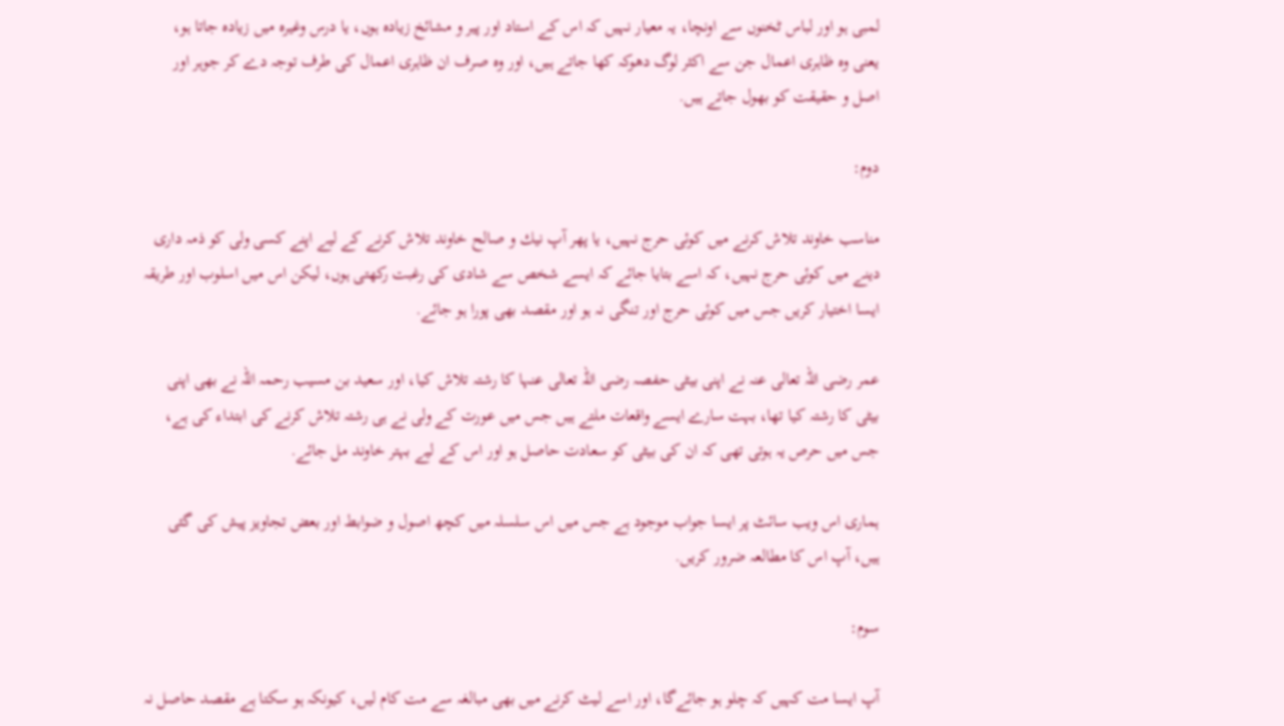لمبى ہو اور لباس ٹخنوں سے اونچا، يہ معيار نہيں كہ اس كے استاد اور پير و مشائخ زيادہ ہوں، يا درس وغيرہ ميں زيادہ جاتا ہو، يعنى وہ ظاہرى اعمال جن سے اكثر لوگ دھوكہ كھا جاتے ہيں، اور وہ صرف ان ظاہرى اعمال كى طرف توجہ دے كر جوہر اور اصل و حقيقت كو بھول جاتے ہيں.

دوم:

مناسب خاوند تلاش كرنے ميں كوئى حرج نہيں، يا پھر آپ نيك و صالح خاوند تلاش كرنے كے ليے اپنے كسى ولى كو ذمہ دارى دينے ميں كوئى حرج نہيں، كہ اسے بتايا جائے كہ ايسے شخص سے شادى كى رغبت ركھتى ہوں، ليكن اس ميں اسلوب اور طريقہ ايسا اختيار كريں جس ميں كوئى حرج اور تنگى نہ ہو اور مقصد بھى پورا ہو جائے.

عمر رضى اللہ تعالى عنہ نے اپنى بيٹى حفصہ رضى اللہ تعالى عنہا كا رشتہ تلاش كيا، اور سعيد بن مسيب رحمہ اللہ نے بھى اپنى بيٹى كا رشتہ كيا تھا، بہت سارے ايسے واقعات ملتے ہيں جس ميں عورت كے ولى نے ہى رشتہ تلاش كرنے كى ابتداء كى ہے، جس ميں حرص يہ ہوتى تھى كہ ان كى بيٹى كو سعادت حاصل ہو اور اس كے ليے بہتر خاوند مل جائے.

ہمارى اس ويب سائٹ پر ايسا جواب موجود ہے جس ميں اس سلسلہ ميں كچھ اصول و ضوابط اور بعض تجاويز پيش كى گئى ہيں، آپ اس كا مطالعہ ضرور كريں.

سوم:

آپ ايسا مت كہيں كہ چلو ہو جائےگا، اور اسے ليٹ كرنے ميں بھى مبالغہ سے مت كام ليں، كيونكہ ہو سكتا ہے مقصد حاصل نہ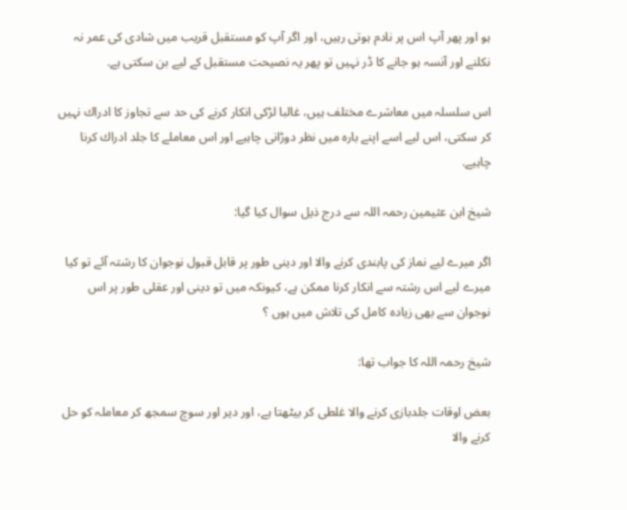ہو اور پھر آپ اس پر نادم ہوتى رہيں، اور اگر آپ كو مستقبل قريب ميں شادى كى عمر نہ نكلنے اور آنسہ ہو جانے كا ڈر نہيں تو پھر يہ نصيحت مستقبل كے ليے بن سكتى ہے.

اس سلسلہ ميں معاشرے مختلف ہيں، غالبا لڑكى انكار كرنے كى حد سے تجاوز كا ادراك نہيں كر سكتى، اس ليے اسے اپنے بارہ ميں نظر دوڑانى چاہيے اور اس معاملے كا جلد ادراك كرنا چاہيے.

شيخ ابن عثيمين رحمہ اللہ سے درج ذيل سوال كيا گيا:

اگر ميرے ليے نماز كى پابندى كرنے والا اور دينى طور پر قابل قبول نوجوان كا رشتہ آئے تو كيا ميرے ليے اس رشتہ سے انكار كرنا ممكن ہے، كيونكہ ميں تو دينى اور عقلى طور پر اس نوجوان سے بھى زيادہ كامل كى تلاش ميں ہوں ؟

شيخ رحمہ اللہ كا جواب تھا:

بعض اوقات جلدبازى كرنے والا غلطى كر بيٹھتا ہے، اور دير اور سوچ سمجھ كر معاملہ كو حل كرنے والا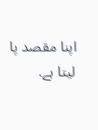اپنا مقصد پا ليتا ہے.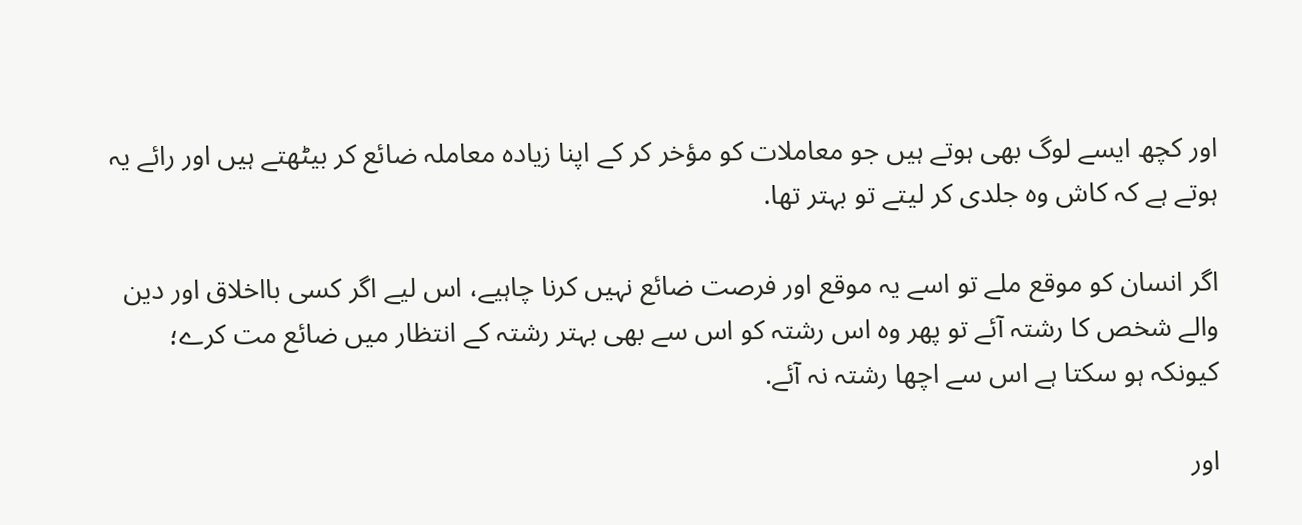اور كچھ ايسے لوگ بھى ہوتے ہيں جو معاملات كو مؤخر كر كے اپنا زيادہ معاملہ ضائع كر بيٹھتے ہيں اور رائے يہ ہوتے ہے كہ كاش وہ جلدى كر ليتے تو بہتر تھا.

اگر انسان كو موقع ملے تو اسے يہ موقع اور فرصت ضائع نہيں كرنا چاہيے، اس ليے اگر كسى بااخلاق اور دين والے شخص كا رشتہ آئے تو پھر وہ اس رشتہ كو اس سے بھى بہتر رشتہ كے انتظار ميں ضائع مت كرے؛ كيونكہ ہو سكتا ہے اس سے اچھا رشتہ نہ آئے.

اور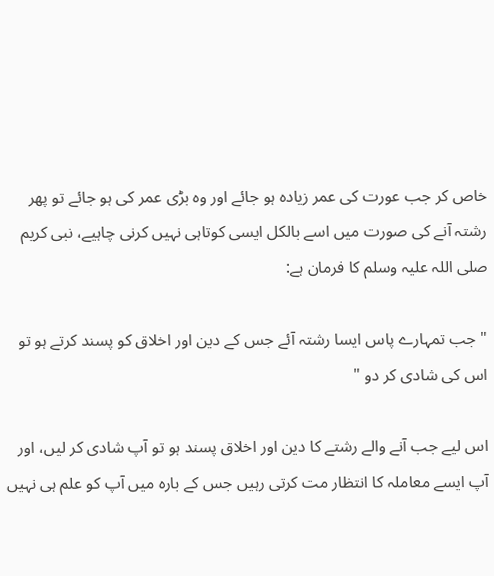خاص كر جب عورت كى عمر زيادہ ہو جائے اور وہ بڑى عمر كى ہو جائے تو پھر رشتہ آنے كى صورت ميں اسے بالكل ايسى كوتاہى نہيں كرنى چاہيے، نبى كريم صلى اللہ عليہ وسلم كا فرمان ہے:

" جب تمہارے پاس ايسا رشتہ آئے جس كے دين اور اخلاق كو پسند كرتے ہو تو اس كى شادى كر دو "

اس ليے جب آنے والے رشتے كا دين اور اخلاق پسند ہو تو آپ شادى كر ليں، اور آپ ايسے معاملہ كا انتظار مت كرتى رہيں جس كے بارہ ميں آپ كو علم ہى نہيں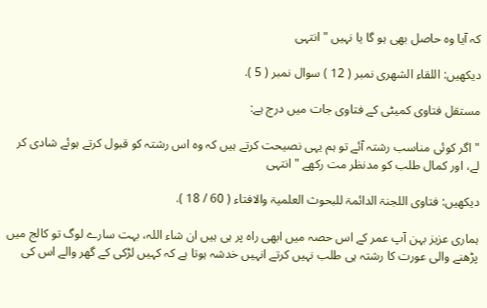كہ آيا وہ حاصل بھى ہو گا يا نہيں " انتہى

ديكھيں: اللقاء الشھرى نمبر ( 12 ) سوال نمبر ( 5 ).

مستقل فتاوى كميٹى كے فتاوى جات ميں درج ہے:

" اگر كوئى مناسب رشتہ آئے تو ہم يہى نصيحت كرتے ہيں كہ وہ اس رشتہ كو قبول كرتے ہوئے شادى كر لے، اور كمال طلب كو مدنظر مت ركھے " انتہى

ديكھيں: فتاوى اللجنۃ الدائمۃ للبحوث العلميۃ والافتاء ( 60 / 18 ).

ہمارى عزيز بہن آپ عمر كے اس حصہ ميں ابھى راہ پر ہى ہيں ان شاء اللہ، بہت سارے لوگ تو كالج ميں پڑھنے والى عورت كا رشتہ ہى طلب نہيں كرتے انہيں خدشہ ہوتا ہے كہ كہيں لڑكى كے گھر والے اس كى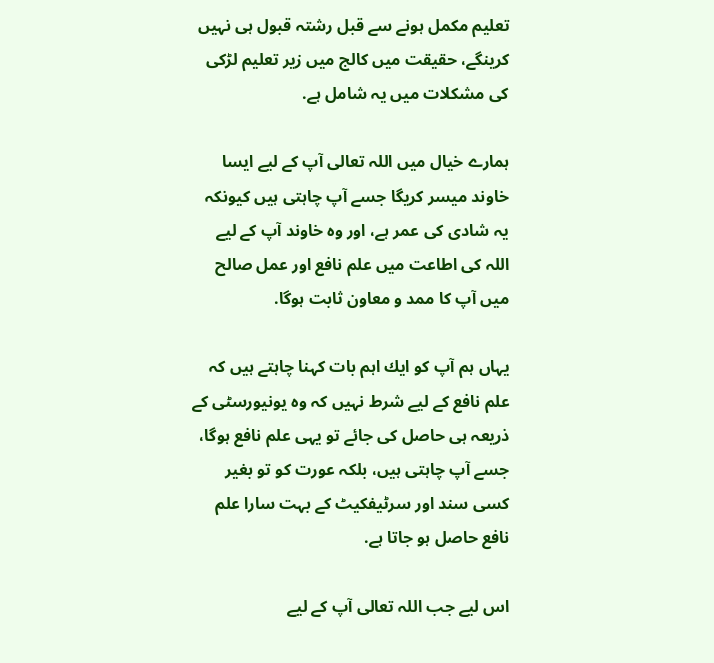تعليم مكمل ہونے سے قبل رشتہ قبول ہى نہيں كرينگے، حقيقت ميں كالج ميں زير تعليم لڑكى كى مشكلات ميں يہ شامل ہے.

ہمارے خيال ميں اللہ تعالى آپ كے ليے ايسا خاوند ميسر كريگا جسے آپ چاہتى ہيں كيونكہ يہ شادى كى عمر ہے، اور وہ خاوند آپ كے ليے اللہ كى اطاعت ميں علم نافع اور عمل صالح ميں آپ كا ممد و معاون ثابت ہوگا.

يہاں ہم آپ كو ايك اہم بات كہنا چاہتے ہيں كہ علم نافع كے ليے شرط نہيں كہ وہ يونيورسٹى كے ذريعہ ہى حاصل كى جائے تو يہى علم نافع ہوگا، جسے آپ چاہتى ہيں، بلكہ عورت كو تو بغير كسى سند اور سرٹيفكيٹ كے بہت سارا علم نافع حاصل ہو جاتا ہے.

اس ليے جب اللہ تعالى آپ كے ليے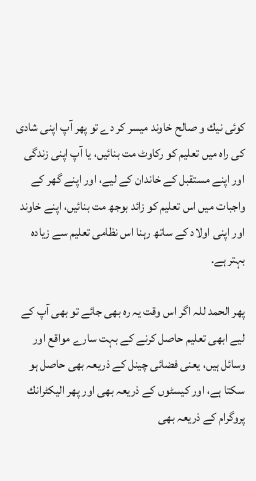كوئى نيك و صالح خاوند ميسر كر دے تو پھر آپ اپنى شادى كى راہ ميں تعليم كو ركاوٹ مت بنائيں، يا آپ اپنى زندگى اور اپنے مستقبل كے خاندان كے ليے، اور اپنے گھر كے واجبات ميں اس تعليم كو زائد بوجھ مت بنائيں، اپنے خاوند اور اپنى اولاد كے ساتھ رہنا اس نظامى تعليم سے زيادہ بہتر ہے.

پھر الحمد للہ اگر اس وقت يہ رہ بھى جائے تو بھى آپ كے ليے ابھى تعليم حاصل كرنے كے بہت سارے مواقع اور وسائل ہيں، يعنى فضائى چينل كے ذريعہ بھى حاصل ہو سكتا ہے، اور كيسٹوں كے ذريعہ بھى اور پھر اليكٹرانك پروگرام كے ذريعہ بھى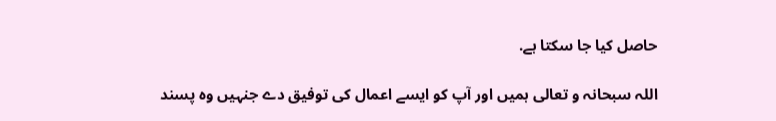حاصل كيا جا سكتا ہے.

اللہ سبحانہ و تعالى ہميں اور آپ كو ايسے اعمال كى توفيق دے جنہيں وہ پسند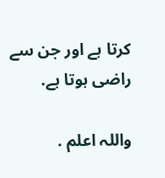كرتا ہے اور جن سے راضى ہوتا ہے.

واللہ اعلم .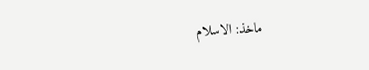ماخذ: الاسلام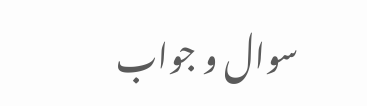سوال و جواب